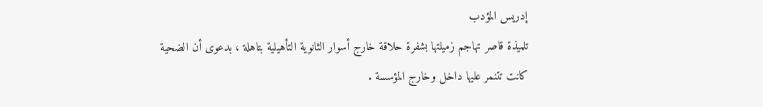إدريس المؤدب
تلميذة قاصر تهاجم زميلتها بشفرة حلاقة خارج أسوار الثانوية التأهيلية بتاهلة ، بدعوى أن الضحية كانت تتنمر عليها داخل وخارج المؤسسة .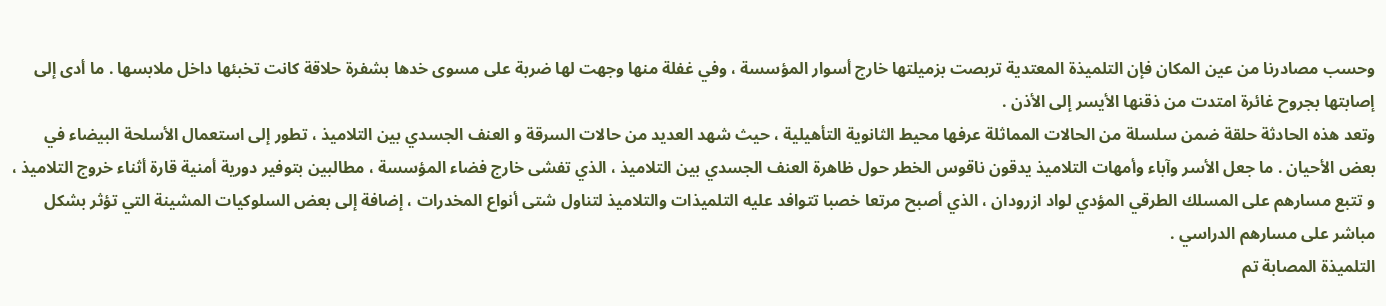وحسب مصادرنا من عين المكان فإن التلميذة المعتدية تربصت بزميلتها خارج أسوار المؤسسة ، وفي غفلة منها وجهت لها ضربة على مسوى خدها بشفرة حلاقة كانت تخبئها داخل ملابسها . ما أدى إلى إصابتها بجروح غائرة امتدت من ذقنها الأيسر إلى الأذن .
وتعد هذه الحادثة حلقة ضمن سلسلة من الحالات المماثلة عرفها محيط الثانوية التأهيلية ، حيث شهد العديد من حالات السرقة و العنف الجسدي بين التلاميذ ، تطور إلى استعمال الأسلحة البيضاء في بعض الأحيان . ما جعل الأسر وآباء وأمهات التلاميذ يدقون ناقوس الخطر حول ظاهرة العنف الجسدي بين التلاميذ ، الذي تفشى خارج فضاء المؤسسة ، مطالبين بتوفير دورية أمنية قارة أثناء خروج التلاميذ ، و تتبع مسارهم على المسلك الطرقي المؤدي لواد ازرودان ، الذي أصبح مرتعا خصبا تتوافد عليه التلميذات والتلاميذ لتناول شتى أنواع المخدرات ، إضافة إلى بعض السلوكيات المشينة التي تؤثر بشكل مباشر على مسارهم الدراسي .
التلميذة المصابة تم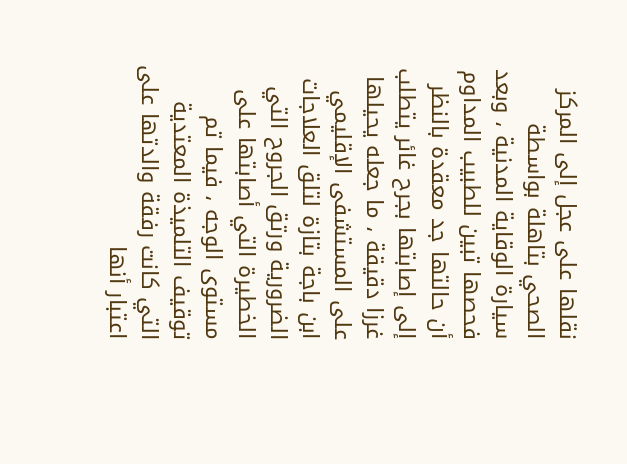نقلها على عجل إلى المركز الصحي بتاهلة بواسطة سيارة الوقاية المدنية ، وبعد فحصها تبين للطبيب المداوم أن حالتها جد معقدة بالنظر إلى إصابتها بجرح غائر يتطلب غرزا دقيقة ، ما جعله يحيلها على المستشفى الإقليمي ابن باجة بتازة لتلق العلاجات الضرورية ورتق الجروح التي الخطيرة التي أصابتها على مستوى الوجه ، فيما تم توقيف التلميذة المعتدية التي كانت رفقة والدتها على اعتبار أنها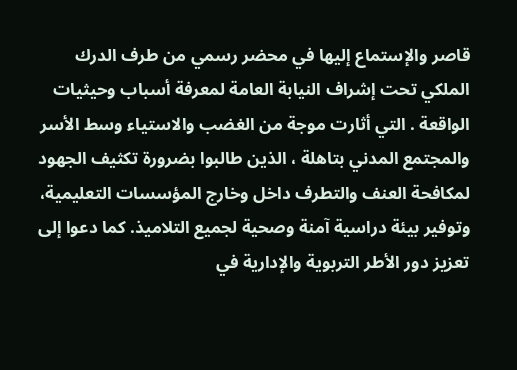قاصر والإستماع إليها في محضر رسمي من طرف الدرك الملكي تحت إشراف النيابة العامة لمعرفة أسباب وحيثيات الواقعة . التي أثارت موجة من الغضب والاستياء وسط الأسر والمجتمع المدني بتاهلة ، الذين طالبوا بضرورة تكثيف الجهود لمكافحة العنف والتطرف داخل وخارج المؤسسات التعليمية، وتوفير بيئة دراسية آمنة وصحية لجميع التلاميذ. كما دعوا إلى تعزيز دور الأطر التربوية والإدارية في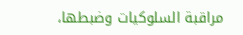مراقبة السلوكيات وضبطها،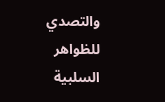والتصدي للظواهر السلبية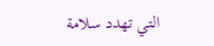التي تهدد سلامة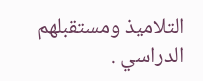التلاميذ ومستقبلهم الدراسي .